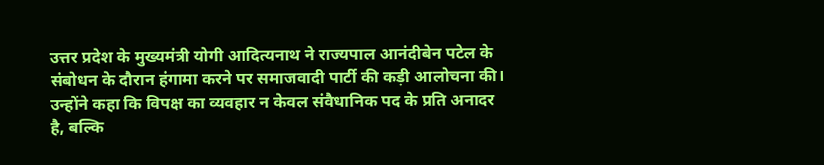उत्तर प्रदेश के मुख्यमंत्री योगी आदित्यनाथ ने राज्यपाल आनंदीबेन पटेल के संबोधन के दौरान हंगामा करने पर समाजवादी पार्टी की कड़ी आलोचना की। उन्होंने कहा कि विपक्ष का व्यवहार न केवल संवैधानिक पद के प्रति अनादर है, बल्कि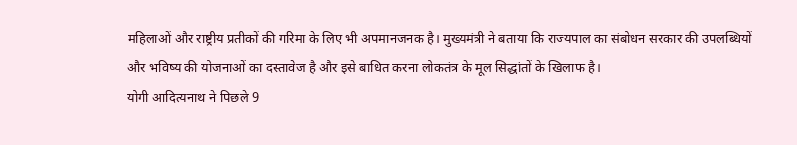महिलाओं और राष्ट्रीय प्रतीकों की गरिमा के लिए भी अपमानजनक है। मुख्यमंत्री ने बताया कि राज्यपाल का संबोधन सरकार की उपलब्धियों और भविष्य की योजनाओं का दस्तावेज है और इसे बाधित करना लोकतंत्र के मूल सिद्धांतों के खिलाफ है।
योगी आदित्यनाथ ने पिछले 9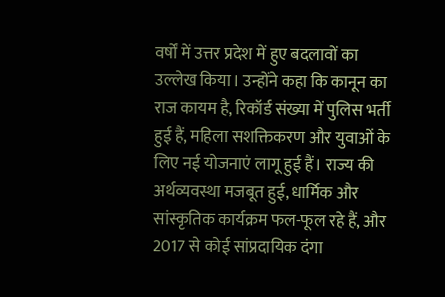वर्षों में उत्तर प्रदेश में हुए बदलावों का उल्लेख किया। उन्होंने कहा कि कानून का राज कायम है, रिकॉर्ड संख्या में पुलिस भर्ती हुई हैं, महिला सशक्तिकरण और युवाओं के लिए नई योजनाएं लागू हुई हैं। राज्य की अर्थव्यवस्था मजबूत हुई, धार्मिक और सांस्कृतिक कार्यक्रम फल-फूल रहे हैं, और 2017 से कोई सांप्रदायिक दंगा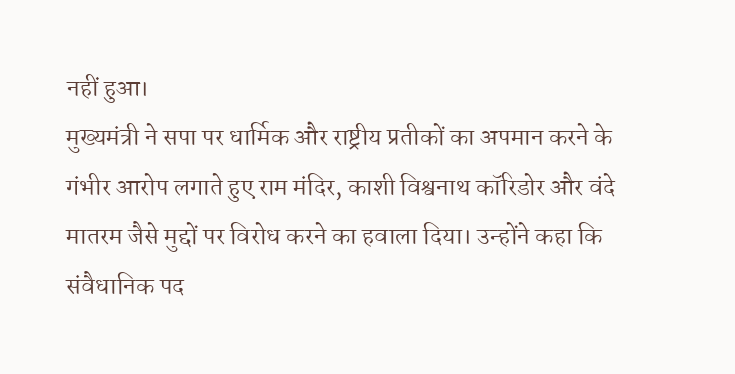नहीं हुआ।
मुख्यमंत्री ने सपा पर धार्मिक और राष्ट्रीय प्रतीकों का अपमान करने के गंभीर आरोप लगाते हुए राम मंदिर, काशी विश्वनाथ कॉरिडोर और वंदे मातरम जैसे मुद्दों पर विरोध करने का हवाला दिया। उन्होंने कहा कि संवैधानिक पद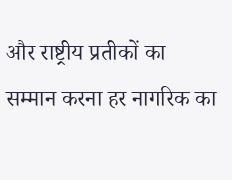और राष्ट्रीय प्रतीकों का सम्मान करना हर नागरिक का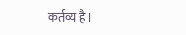कर्तव्य है।